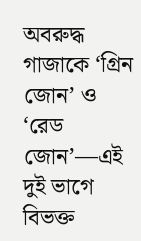অবরুদ্ধ গাজাকে ‘গ্রিন জোন’ ও ‘রেড জোন’—এই দুই ভাগে বিভক্ত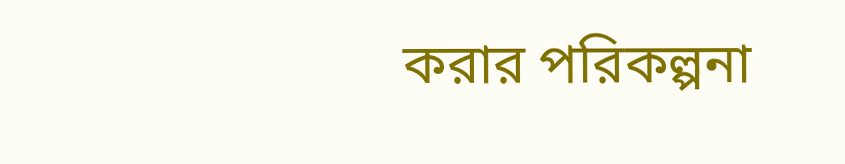করার পরিকল্পনা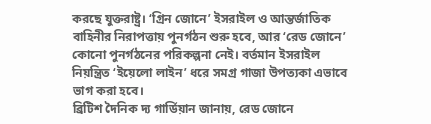করছে যুক্তরাষ্ট্র। ‘গ্রিন জোনে’ ইসরাইল ও আন্তর্জাতিক বাহিনীর নিরাপত্তায় পুনর্গঠন শুরু হবে, আর ‘রেড জোনে’ কোনো পুনর্গঠনের পরিকল্পনা নেই। বর্তমান ইসরাইল নিয়ন্ত্রিত ‘ইয়েলো লাইন’ ধরে সমগ্র গাজা উপত্যকা এভাবে ভাগ করা হবে।
ব্রিটিশ দৈনিক দ্য গার্ডিয়ান জানায়, রেড জোনে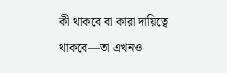কী থাকবে বা কারা দায়িত্বে থাকবে—তা এখনও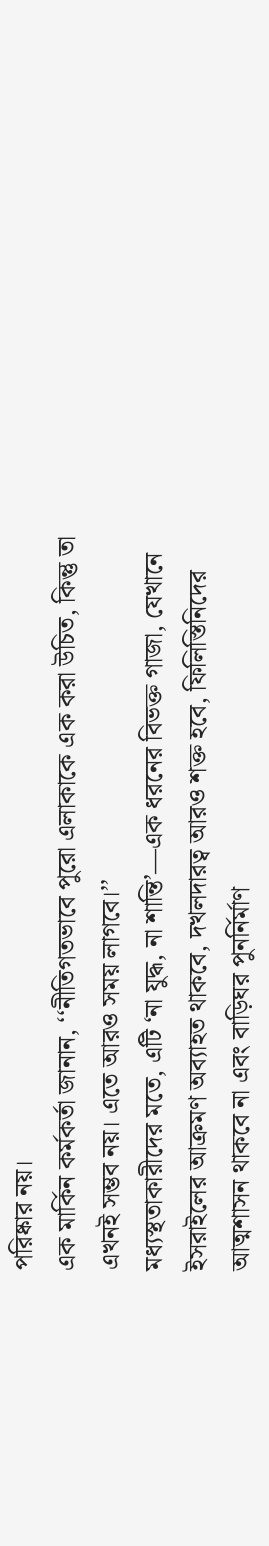পরিষ্কার নয়।
এক মার্কিন কর্মকর্তা জানান, ‘‘নীতিগতভাবে পুরো এলাকাকে এক করা উচিত, কিন্তু তা এখনই সম্ভব নয়। এতে আরও সময় লাগবে।’’
মধ্যস্থতাকারীদের মতে, এটি ‘না যুদ্ধ, না শান্তি’—এক ধরনের বিভক্ত গাজা, যেখানে ইসরাইলের আক্রমণ অব্যাহত থাকবে, দখলদারত্ব আরও শক্ত হবে, ফিলিস্তিনিদের আত্মশাসন থাকবে না এবং বাড়িঘর পুনর্নির্মাণ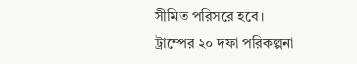সীমিত পরিসরে হবে।
ট্রাম্পের ২০ দফা পরিকল্পনা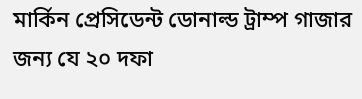মার্কিন প্রেসিডেন্ট ডোনাল্ড ট্রাম্প গাজার জন্য যে ২০ দফা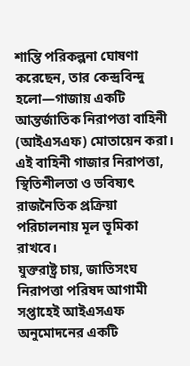শান্তি পরিকল্পনা ঘোষণা করেছেন, তার কেন্দ্রবিন্দু হলো—গাজায় একটি আন্তর্জাতিক নিরাপত্তা বাহিনী (আইএসএফ) মোতায়েন করা। এই বাহিনী গাজার নিরাপত্তা, স্থিতিশীলতা ও ভবিষ্যৎ রাজনৈতিক প্রক্রিয়া পরিচালনায় মূল ভূমিকা রাখবে।
যুক্তরাষ্ট্র চায়, জাতিসংঘ নিরাপত্তা পরিষদ আগামী সপ্তাহেই আইএসএফ অনুমোদনের একটি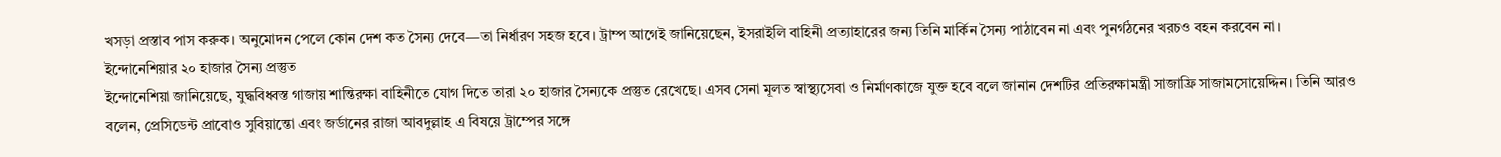খসড়া প্রস্তাব পাস করুক। অনুমোদন পেলে কোন দেশ কত সৈন্য দেবে—তা নির্ধারণ সহজ হবে। ট্রাম্প আগেই জানিয়েছেন, ইসরাইলি বাহিনী প্রত্যাহারের জন্য তিনি মার্কিন সৈন্য পাঠাবেন না এবং পুনর্গঠনের খরচও বহন করবেন না।
ইন্দোনেশিয়ার ২০ হাজার সৈন্য প্রস্তুত
ইন্দোনেশিয়া জানিয়েছে, যুদ্ধবিধ্বস্ত গাজায় শান্তিরক্ষা বাহিনীতে যোগ দিতে তারা ২০ হাজার সৈন্যকে প্রস্তুত রেখেছে। এসব সেনা মূলত স্বাস্থ্যসেবা ও নির্মাণকাজে যুক্ত হবে বলে জানান দেশটির প্রতিরক্ষামন্ত্রী সাজাফ্রি সাজামসোয়েদ্দিন। তিনি আরও বলেন, প্রেসিডেন্ট প্রাবোও সুবিয়ান্তো এবং জর্ডানের রাজা আবদুল্লাহ এ বিষয়ে ট্রাম্পের সঙ্গে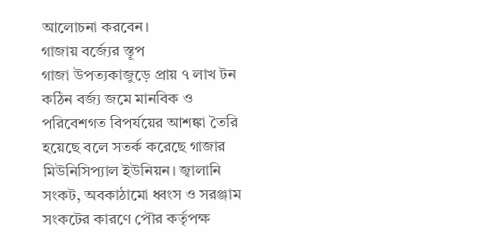আলোচনা করবেন।
গাজায় বর্জ্যের স্তূপ
গাজা উপত্যকাজুড়ে প্রায় ৭ লাখ টন কঠিন বর্জ্য জমে মানবিক ও পরিবেশগত বিপর্যয়ের আশঙ্কা তৈরি হয়েছে বলে সতর্ক করেছে গাজার মিউনিসিপ্যাল ইউনিয়ন। জ্বালানি সংকট, অবকাঠামো ধ্বংস ও সরঞ্জাম সংকটের কারণে পৌর কর্তৃপক্ষ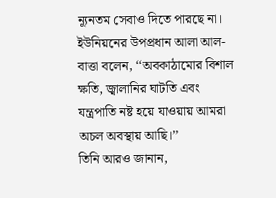ন্যূনতম সেবাও দিতে পারছে না।
ইউনিয়নের উপপ্রধান আলা আল-বাত্তা বলেন, ‘‘অবকাঠামোর বিশাল ক্ষতি, জ্বালানির ঘাটতি এবং যন্ত্রপাতি নষ্ট হয়ে যাওয়ায় আমরা অচল অবস্থায় আছি।’’
তিনি আরও জানান,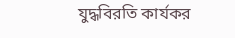যুদ্ধবিরতি কার্যকর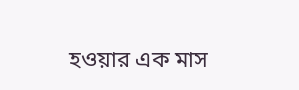হওয়ার এক মাস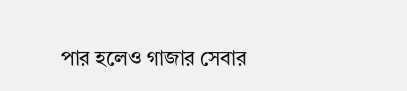পার হলেও গাজার সেবার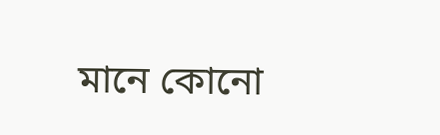মানে কোনো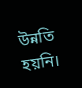উন্নতি হয়নি।